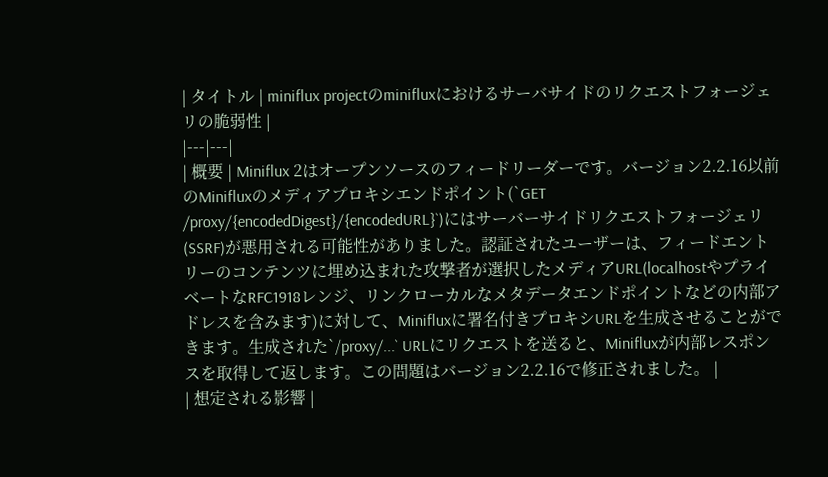| タイトル | miniflux projectのminifluxにおけるサーバサイドのリクエストフォージェリの脆弱性 |
|---|---|
| 概要 | Miniflux 2はオープンソースのフィードリーダーです。バージョン2.2.16以前のMinifluxのメディアプロキシエンドポイント(`GET /proxy/{encodedDigest}/{encodedURL}`)にはサーバーサイドリクエストフォージェリ(SSRF)が悪用される可能性がありました。認証されたユーザーは、フィードエントリーのコンテンツに埋め込まれた攻撃者が選択したメディアURL(localhostやプライベートなRFC1918レンジ、リンクローカルなメタデータエンドポイントなどの内部アドレスを含みます)に対して、Minifluxに署名付きプロキシURLを生成させることができます。生成された`/proxy/...` URLにリクエストを送ると、Minifluxが内部レスポンスを取得して返します。この問題はバージョン2.2.16で修正されました。 |
| 想定される影響 |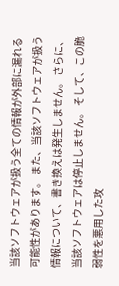当該ソフトウェアが扱う全ての情報が外部に漏れる可能性があります。 また、当該ソフトウェアが扱う情報について、書き換えは発生しません。 さらに、当該ソフトウェアは停止しません。 そして、この脆弱性を悪用した攻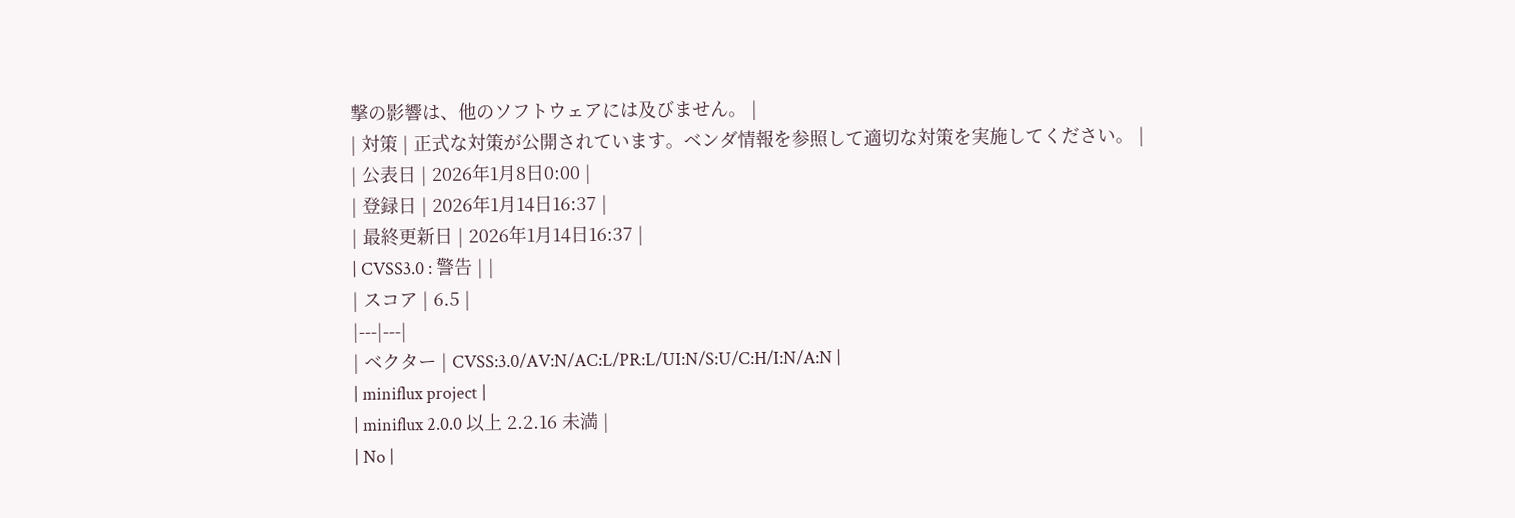撃の影響は、他のソフトウェアには及びません。 |
| 対策 | 正式な対策が公開されています。ベンダ情報を参照して適切な対策を実施してください。 |
| 公表日 | 2026年1月8日0:00 |
| 登録日 | 2026年1月14日16:37 |
| 最終更新日 | 2026年1月14日16:37 |
| CVSS3.0 : 警告 | |
| スコア | 6.5 |
|---|---|
| ベクター | CVSS:3.0/AV:N/AC:L/PR:L/UI:N/S:U/C:H/I:N/A:N |
| miniflux project |
| miniflux 2.0.0 以上 2.2.16 未満 |
| No |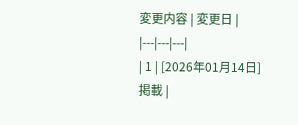変更内容 | 変更日 |
|---|---|---|
| 1 | [2026年01月14日] 掲載 |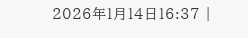2026年1月14日16:37 |